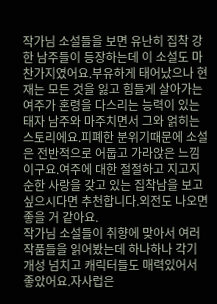작가님 소설들을 보면 유난히 집착 강한 남주들이 등장하는데 이 소설도 마찬가지였어요.부유하게 태어났으나 현재는 모든 것을 잃고 힘들게 살아가는 여주가 혼령을 다스리는 능력이 있는 태자 남주와 마주치면서 그와 얽히는 스토리에요.피폐한 분위기때문에 소설은 전반적으로 어둡고 가라앉은 느낌이구요.여주에 대한 절절하고 지고지순한 사랑을 갖고 있는 집착남을 보고 싶으시다면 추천합니다.외전도 나오면 좋을 거 같아요.
작가님 소설들이 취향에 맞아서 여러 작품들을 읽어봤는데 하나하나 각기 개성 넘치고 캐릭터들도 매력있어서 좋았어요.자사럽은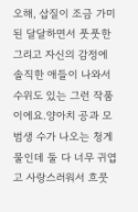오해, 삽질이 조금 가미된 달달하면서 풋풋한 그리고 자신의 감정에 솔직한 애들이 나와서 수위도 있는 그런 작품이에요.양아치 공과 모범생 수가 나오는 청게물인데 둘 다 너무 귀엽고 사랑스러워서 흐뭇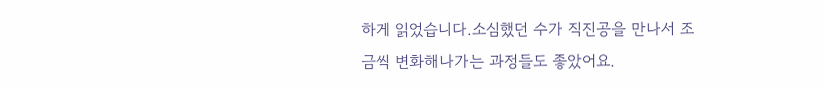하게 읽었습니다.소심했던 수가 직진공을 만나서 조금씩 변화해나가는 과정들도 좋았어요.